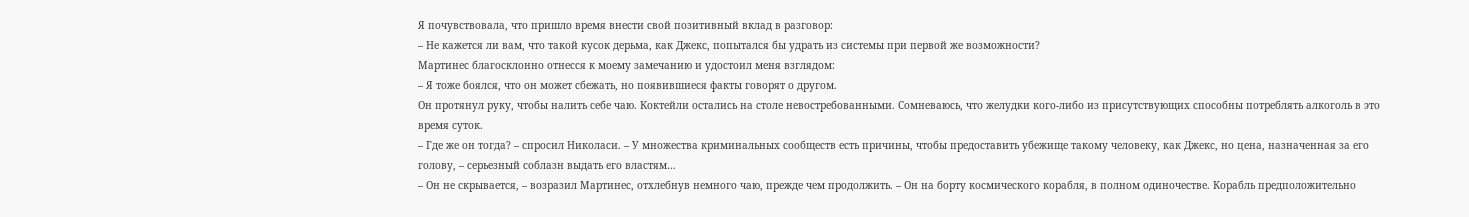Я почувствовала, что пришло время внести свой позитивный вклад в разговор:
– Не кажется ли вам, что такой кусок дерьма, как Джекс, попытался бы удрать из системы при первой же возможности?
Мартинес благосклонно отнесся к моему замечанию и удостоил меня взглядом:
– Я тоже боялся, что он может сбежать, но появившиеся факты говорят о другом.
Он протянул руку, чтобы налить себе чаю. Коктейли остались на столе невостребованными. Сомневаюсь, что желудки кого‑либо из присутствующих способны потреблять алкоголь в это время суток.
– Где же он тогда? – спросил Николаси. – У множества криминальных сообществ есть причины, чтобы предоставить убежище такому человеку, как Джекс, но цена, назначенная за его голову, – серьезный соблазн выдать его властям…
– Он не скрывается, – возразил Мартинес, отхлебнув немного чаю, прежде чем продолжить. – Он на борту космического корабля, в полном одиночестве. Корабль предположительно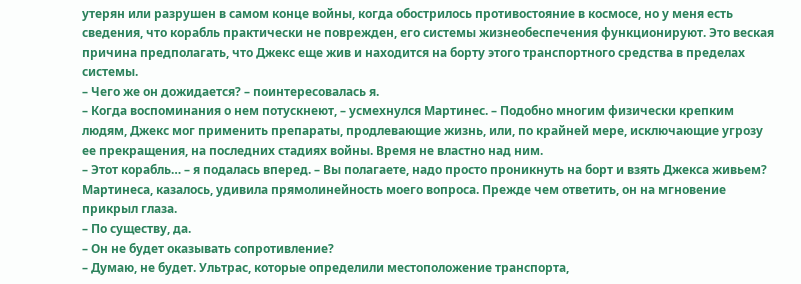утерян или разрушен в самом конце войны, когда обострилось противостояние в космосе, но у меня есть сведения, что корабль практически не поврежден, его системы жизнеобеспечения функционируют. Это веская причина предполагать, что Джекс еще жив и находится на борту этого транспортного средства в пределах системы.
– Чего же он дожидается? – поинтересовалась я.
– Когда воспоминания о нем потускнеют, – усмехнулся Мартинес. – Подобно многим физически крепким людям, Джекс мог применить препараты, продлевающие жизнь, или, по крайней мере, исключающие угрозу ее прекращения, на последних стадиях войны. Время не властно над ним.
– Этот корабль… – я подалась вперед. – Вы полагаете, надо просто проникнуть на борт и взять Джекса живьем?
Мартинеса, казалось, удивила прямолинейность моего вопроса. Прежде чем ответить, он на мгновение прикрыл глаза.
– По существу, да.
– Он не будет оказывать сопротивление?
– Думаю, не будет. Ультрас, которые определили местоположение транспорта,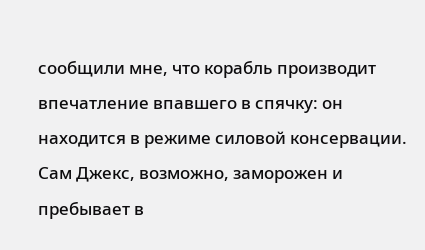сообщили мне, что корабль производит впечатление впавшего в спячку: он находится в режиме силовой консервации. Сам Джекс, возможно, заморожен и пребывает в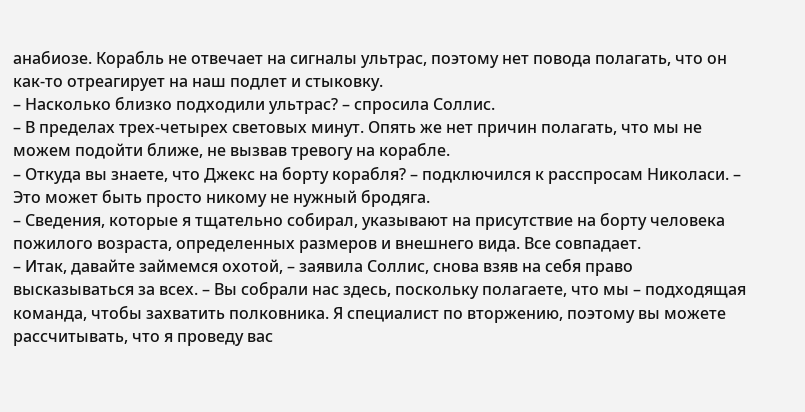анабиозе. Корабль не отвечает на сигналы ультрас, поэтому нет повода полагать, что он как‑то отреагирует на наш подлет и стыковку.
– Насколько близко подходили ультрас? – спросила Соллис.
– В пределах трех‑четырех световых минут. Опять же нет причин полагать, что мы не можем подойти ближе, не вызвав тревогу на корабле.
– Откуда вы знаете, что Джекс на борту корабля? – подключился к расспросам Николаси. – Это может быть просто никому не нужный бродяга.
– Сведения, которые я тщательно собирал, указывают на присутствие на борту человека пожилого возраста, определенных размеров и внешнего вида. Все совпадает.
– Итак, давайте займемся охотой, – заявила Соллис, снова взяв на себя право высказываться за всех. – Вы собрали нас здесь, поскольку полагаете, что мы – подходящая команда, чтобы захватить полковника. Я специалист по вторжению, поэтому вы можете рассчитывать, что я проведу вас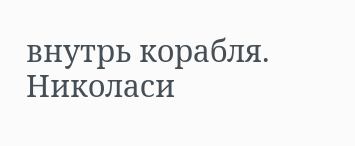внутрь корабля. Николаси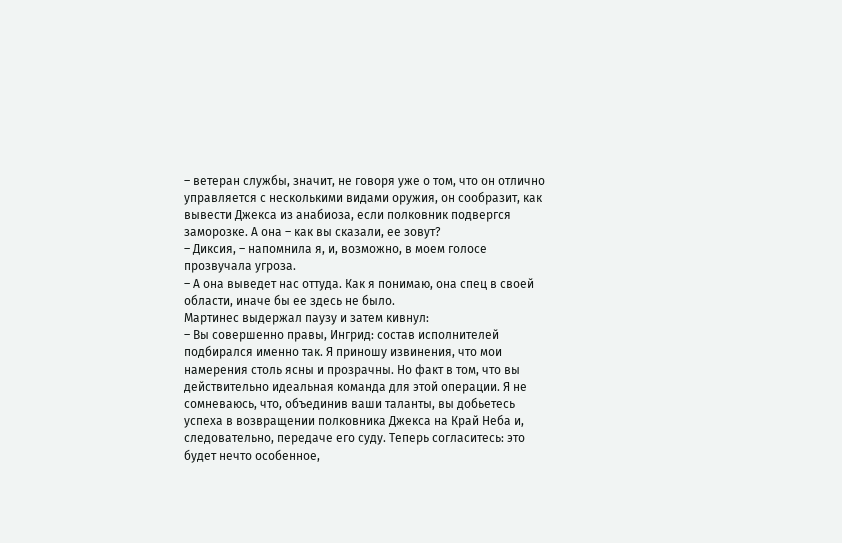– ветеран службы, значит, не говоря уже о том, что он отлично управляется с несколькими видами оружия, он сообразит, как вывести Джекса из анабиоза, если полковник подвергся заморозке. А она – как вы сказали, ее зовут?
– Диксия, – напомнила я, и, возможно, в моем голосе прозвучала угроза.
– А она выведет нас оттуда. Как я понимаю, она спец в своей области, иначе бы ее здесь не было.
Мартинес выдержал паузу и затем кивнул:
– Вы совершенно правы, Ингрид: состав исполнителей подбирался именно так. Я приношу извинения, что мои намерения столь ясны и прозрачны. Но факт в том, что вы действительно идеальная команда для этой операции. Я не сомневаюсь, что, объединив ваши таланты, вы добьетесь успеха в возвращении полковника Джекса на Край Неба и, следовательно, передаче его суду. Теперь согласитесь: это будет нечто особенное,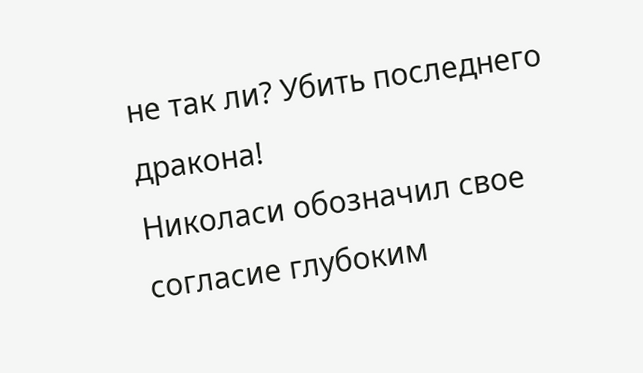не так ли? Убить последнего дракона!
Николаси обозначил свое согласие глубоким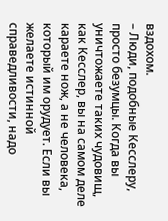вздохом.
– Люди, подобные Кесслеру, просто безумцы. Когда вы уничтожаете таких чудовищ, как Кесслер, вы на самом деле караете нож, а не человека, который им орудует. Если вы желаете истинной справедливости, надо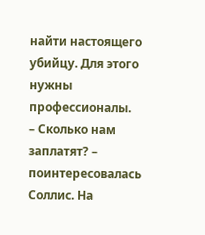найти настоящего убийцу. Для этого нужны профессионалы.
– Сколько нам заплатят? – поинтересовалась Соллис. На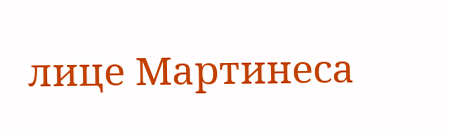лице Мартинеса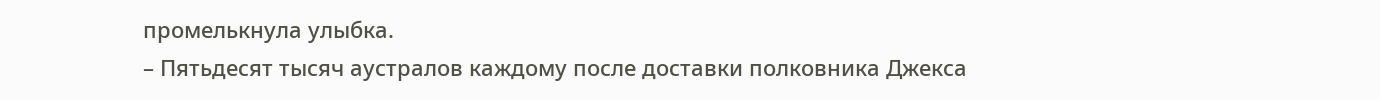промелькнула улыбка.
– Пятьдесят тысяч аустралов каждому после доставки полковника Джекса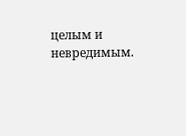целым и невредимым.